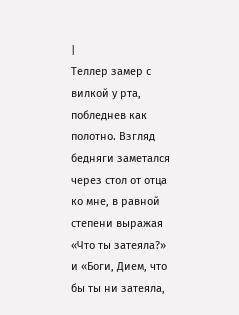|
Теллер замер с вилкой у рта, побледнев как полотно. Взгляд бедняги заметался через стол от отца ко мне, в равной степени выражая «Что ты затеяла?» и «Боги, Дием, что бы ты ни затеяла,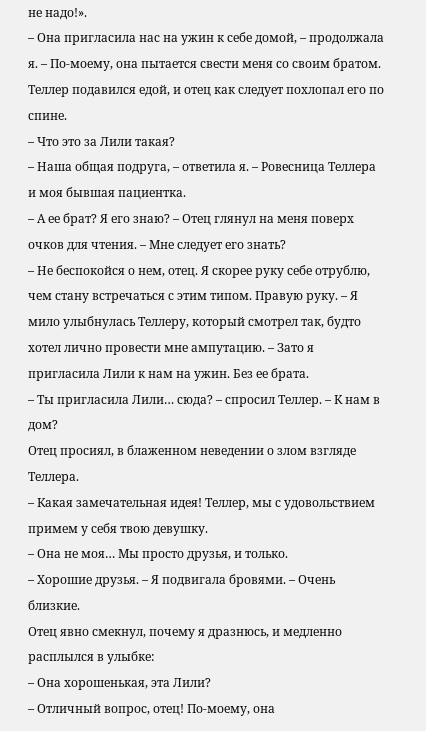не надо!».
– Она пригласила нас на ужин к себе домой, – продолжала я. – По-моему, она пытается свести меня со своим братом.
Теллер подавился едой, и отец как следует похлопал его по спине.
– Что это за Лили такая?
– Наша общая подруга, – ответила я. – Ровесница Теллера и моя бывшая пациентка.
– А ее брат? Я его знаю? – Отец глянул на меня поверх очков для чтения. – Мне следует его знать?
– Не беспокойся о нем, отец. Я скорее руку себе отрублю, чем стану встречаться с этим типом. Правую руку. – Я мило улыбнулась Теллеру, который смотрел так, будто хотел лично провести мне ампутацию. – Зато я пригласила Лили к нам на ужин. Без ее брата.
– Ты пригласила Лили… сюда? – спросил Теллер. – К нам в дом?
Отец просиял, в блаженном неведении о злом взгляде Теллера.
– Какая замечательная идея! Теллер, мы с удовольствием примем у себя твою девушку.
– Она не моя… Мы просто друзья, и только.
– Хорошие друзья. – Я подвигала бровями. – Очень близкие.
Отец явно смекнул, почему я дразнюсь, и медленно расплылся в улыбке:
– Она хорошенькая, эта Лили?
– Отличный вопрос, отец! По-моему, она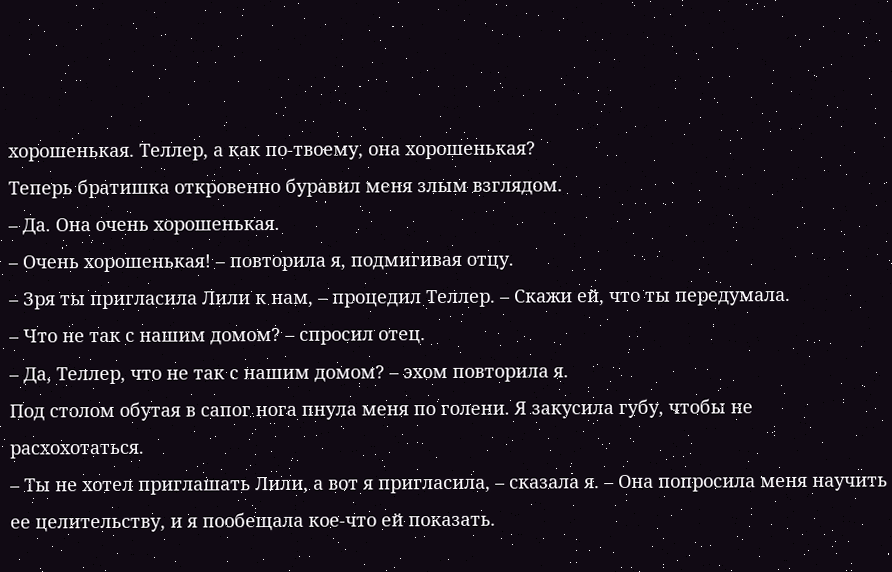хорошенькая. Теллер, а как по-твоему, она хорошенькая?
Теперь братишка откровенно буравил меня злым взглядом.
– Да. Она очень хорошенькая.
– Очень хорошенькая! – повторила я, подмигивая отцу.
– Зря ты пригласила Лили к нам, – процедил Теллер. – Скажи ей, что ты передумала.
– Что не так с нашим домом? – спросил отец.
– Да, Теллер, что не так с нашим домом? – эхом повторила я.
Под столом обутая в сапог нога пнула меня по голени. Я закусила губу, чтобы не расхохотаться.
– Ты не хотел приглашать Лили, а вот я пригласила, – сказала я. – Она попросила меня научить ее целительству, и я пообещала кое-что ей показать.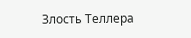Злость Теллера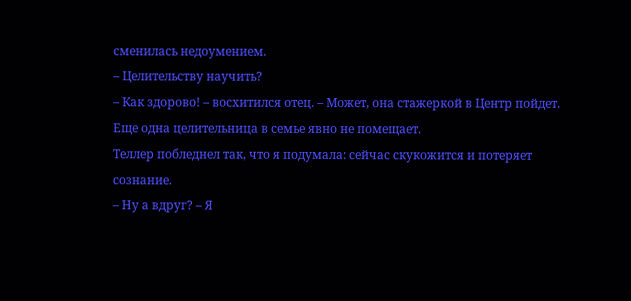сменилась недоумением.
– Целительству научить?
– Как здорово! – восхитился отец. – Может, она стажеркой в Центр пойдет. Еще одна целительница в семье явно не помещает.
Теллер побледнел так, что я подумала: сейчас скукожится и потеряет сознание.
– Ну а вдруг? – Я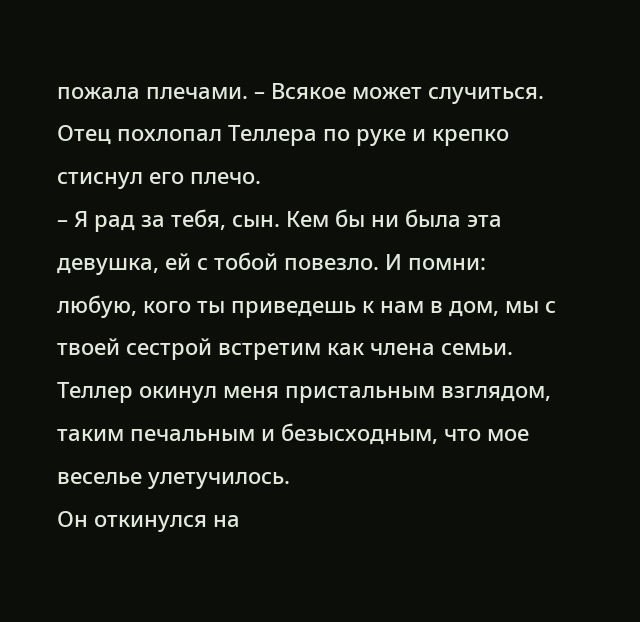пожала плечами. – Всякое может случиться.
Отец похлопал Теллера по руке и крепко стиснул его плечо.
– Я рад за тебя, сын. Кем бы ни была эта девушка, ей с тобой повезло. И помни: любую, кого ты приведешь к нам в дом, мы с твоей сестрой встретим как члена семьи.
Теллер окинул меня пристальным взглядом, таким печальным и безысходным, что мое веселье улетучилось.
Он откинулся на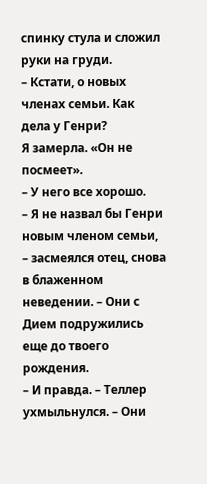спинку стула и сложил руки на груди.
– Кстати, о новых членах семьи. Как дела у Генри?
Я замерла. «Он не посмеет».
– У него все хорошо.
– Я не назвал бы Генри новым членом семьи, – засмеялся отец, снова в блаженном неведении. – Они с Дием подружились еще до твоего рождения.
– И правда. – Теллер ухмыльнулся. – Они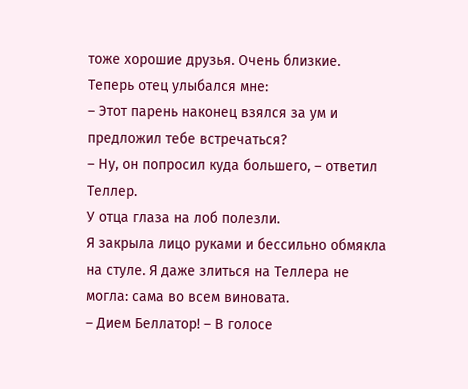тоже хорошие друзья. Очень близкие.
Теперь отец улыбался мне:
– Этот парень наконец взялся за ум и предложил тебе встречаться?
– Ну, он попросил куда большего, – ответил Теллер.
У отца глаза на лоб полезли.
Я закрыла лицо руками и бессильно обмякла на стуле. Я даже злиться на Теллера не могла: сама во всем виновата.
– Дием Беллатор! – В голосе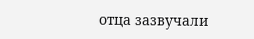отца зазвучали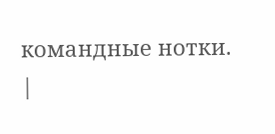командные нотки. |